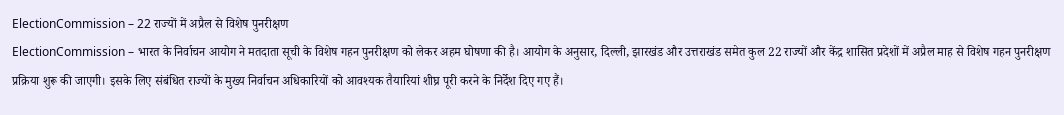ElectionCommission – 22 राज्यों में अप्रैल से विशेष पुनरीक्षण
ElectionCommission – भारत के निर्वाचन आयोग ने मतदाता सूची के विशेष गहन पुनरीक्षण को लेकर अहम घोषणा की है। आयोग के अनुसार, दिल्ली, झारखंड और उत्तराखंड समेत कुल 22 राज्यों और केंद्र शासित प्रदेशों में अप्रैल माह से विशेष गहन पुनरीक्षण प्रक्रिया शुरू की जाएगी। इसके लिए संबंधित राज्यों के मुख्य निर्वाचन अधिकारियों को आवश्यक तैयारियां शीघ्र पूरी करने के निर्देश दिए गए हैं।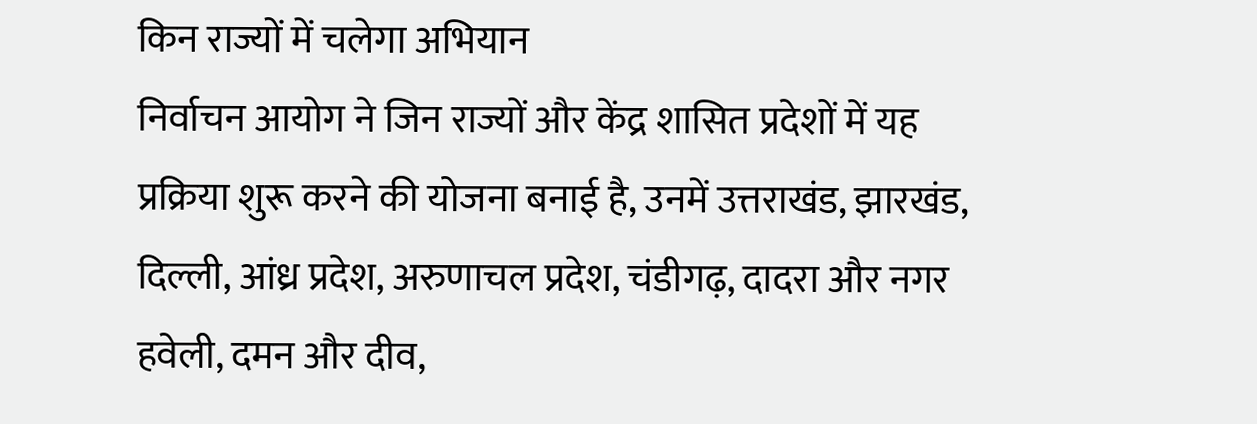किन राज्यों में चलेगा अभियान
निर्वाचन आयोग ने जिन राज्यों और केंद्र शासित प्रदेशों में यह प्रक्रिया शुरू करने की योजना बनाई है, उनमें उत्तराखंड, झारखंड, दिल्ली, आंध्र प्रदेश, अरुणाचल प्रदेश, चंडीगढ़, दादरा और नगर हवेली, दमन और दीव,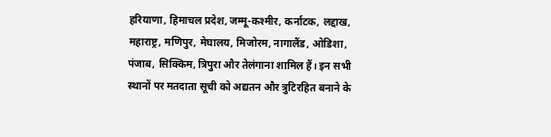हरियाणा, हिमाचल प्रदेश, जम्मू-कश्मीर, कर्नाटक, लद्दाख, महाराष्ट्र, मणिपुर, मेघालय, मिजोरम, नागालैंड, ओडिशा, पंजाब, सिक्किम, त्रिपुरा और तेलंगाना शामिल हैं। इन सभी स्थानों पर मतदाता सूची को अद्यतन और त्रुटिरहित बनाने के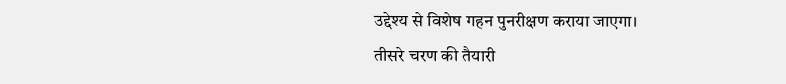उद्देश्य से विशेष गहन पुनरीक्षण कराया जाएगा।
तीसरे चरण की तैयारी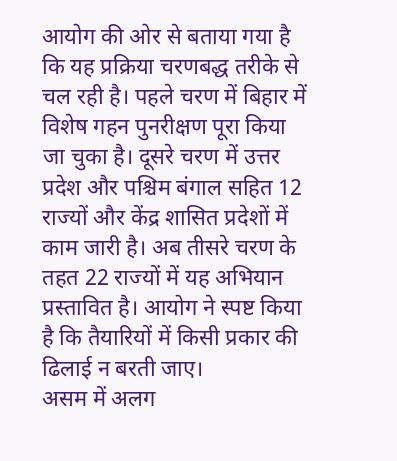आयोग की ओर से बताया गया है कि यह प्रक्रिया चरणबद्ध तरीके से चल रही है। पहले चरण में बिहार में विशेष गहन पुनरीक्षण पूरा किया जा चुका है। दूसरे चरण में उत्तर प्रदेश और पश्चिम बंगाल सहित 12 राज्यों और केंद्र शासित प्रदेशों में काम जारी है। अब तीसरे चरण के तहत 22 राज्यों में यह अभियान प्रस्तावित है। आयोग ने स्पष्ट किया है कि तैयारियों में किसी प्रकार की ढिलाई न बरती जाए।
असम में अलग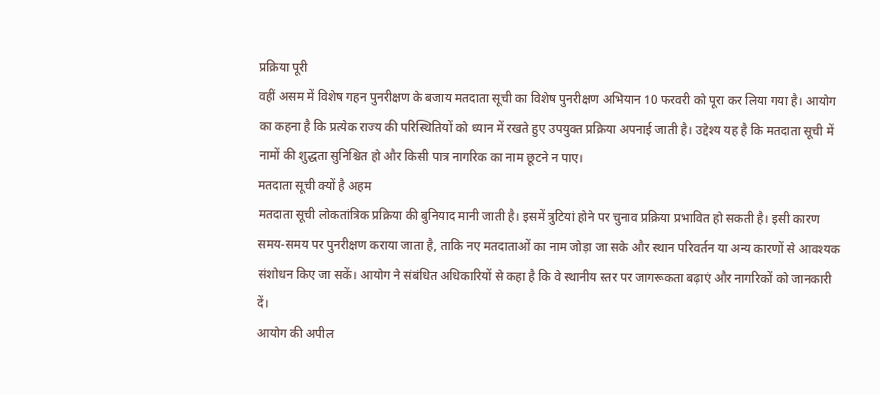प्रक्रिया पूरी
वहीं असम में विशेष गहन पुनरीक्षण के बजाय मतदाता सूची का विशेष पुनरीक्षण अभियान 10 फरवरी को पूरा कर लिया गया है। आयोग का कहना है कि प्रत्येक राज्य की परिस्थितियों को ध्यान में रखते हुए उपयुक्त प्रक्रिया अपनाई जाती है। उद्देश्य यह है कि मतदाता सूची में नामों की शुद्धता सुनिश्चित हो और किसी पात्र नागरिक का नाम छूटने न पाए।
मतदाता सूची क्यों है अहम
मतदाता सूची लोकतांत्रिक प्रक्रिया की बुनियाद मानी जाती है। इसमें त्रुटियां होने पर चुनाव प्रक्रिया प्रभावित हो सकती है। इसी कारण समय-समय पर पुनरीक्षण कराया जाता है, ताकि नए मतदाताओं का नाम जोड़ा जा सके और स्थान परिवर्तन या अन्य कारणों से आवश्यक संशोधन किए जा सकें। आयोग ने संबंधित अधिकारियों से कहा है कि वे स्थानीय स्तर पर जागरूकता बढ़ाएं और नागरिकों को जानकारी दें।
आयोग की अपील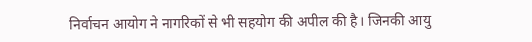निर्वाचन आयोग ने नागरिकों से भी सहयोग की अपील की है। जिनकी आयु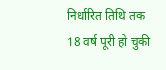निर्धारित तिथि तक 18 वर्ष पूरी हो चुकी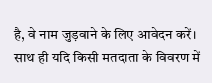है, वे नाम जुड़वाने के लिए आवेदन करें। साथ ही यदि किसी मतदाता के विवरण में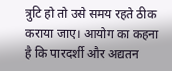त्रुटि हो तो उसे समय रहते ठीक कराया जाए। आयोग का कहना है कि पारदर्शी और अद्यतन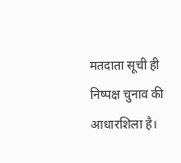मतदाता सूची ही निष्पक्ष चुनाव की आधारशिला है।